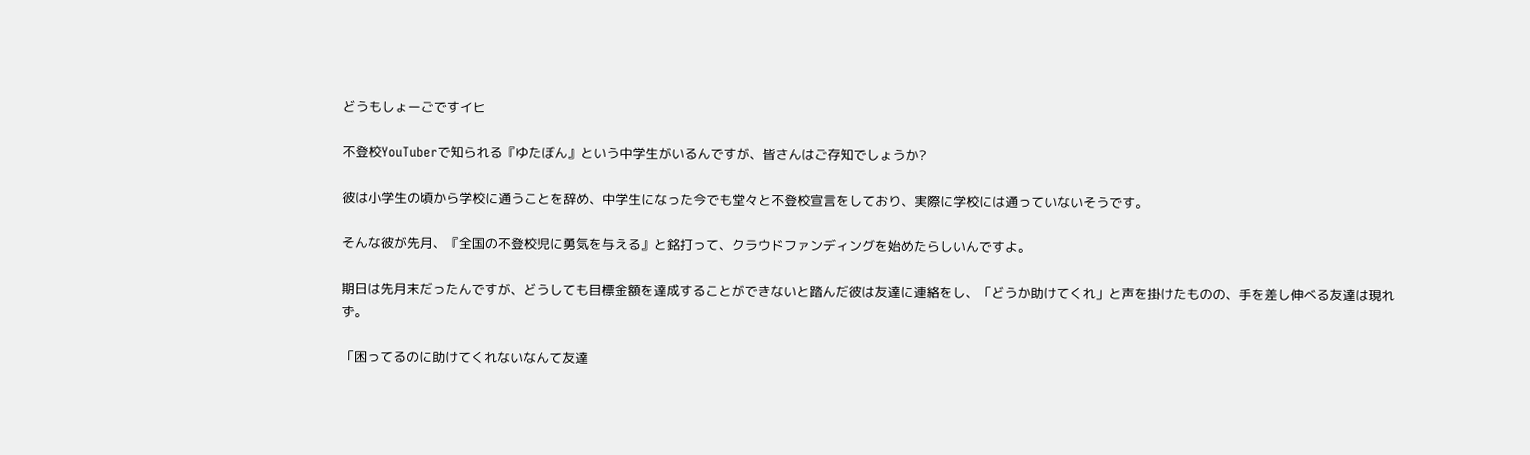どうもしょーごですイヒ

不登校YouTuberで知られる『ゆたぼん』という中学生がいるんですが、皆さんはご存知でしょうか?

彼は小学生の頃から学校に通うことを辞め、中学生になった今でも堂々と不登校宣言をしており、実際に学校には通っていないそうです。

そんな彼が先月、『全国の不登校児に勇気を与える』と銘打って、クラウドファンディングを始めたらしいんですよ。

期日は先月末だったんですが、どうしても目標金額を達成することができないと踏んだ彼は友達に連絡をし、「どうか助けてくれ」と声を掛けたものの、手を差し伸べる友達は現れず。

「困ってるのに助けてくれないなんて友達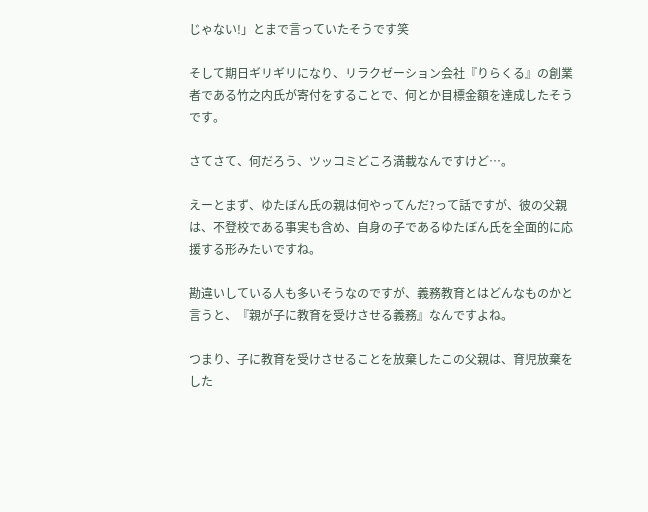じゃない!」とまで言っていたそうです笑

そして期日ギリギリになり、リラクゼーション会社『りらくる』の創業者である竹之内氏が寄付をすることで、何とか目標金額を達成したそうです。

さてさて、何だろう、ツッコミどころ満載なんですけど…。

えーとまず、ゆたぼん氏の親は何やってんだ?って話ですが、彼の父親は、不登校である事実も含め、自身の子であるゆたぼん氏を全面的に応援する形みたいですね。

勘違いしている人も多いそうなのですが、義務教育とはどんなものかと言うと、『親が子に教育を受けさせる義務』なんですよね。

つまり、子に教育を受けさせることを放棄したこの父親は、育児放棄をした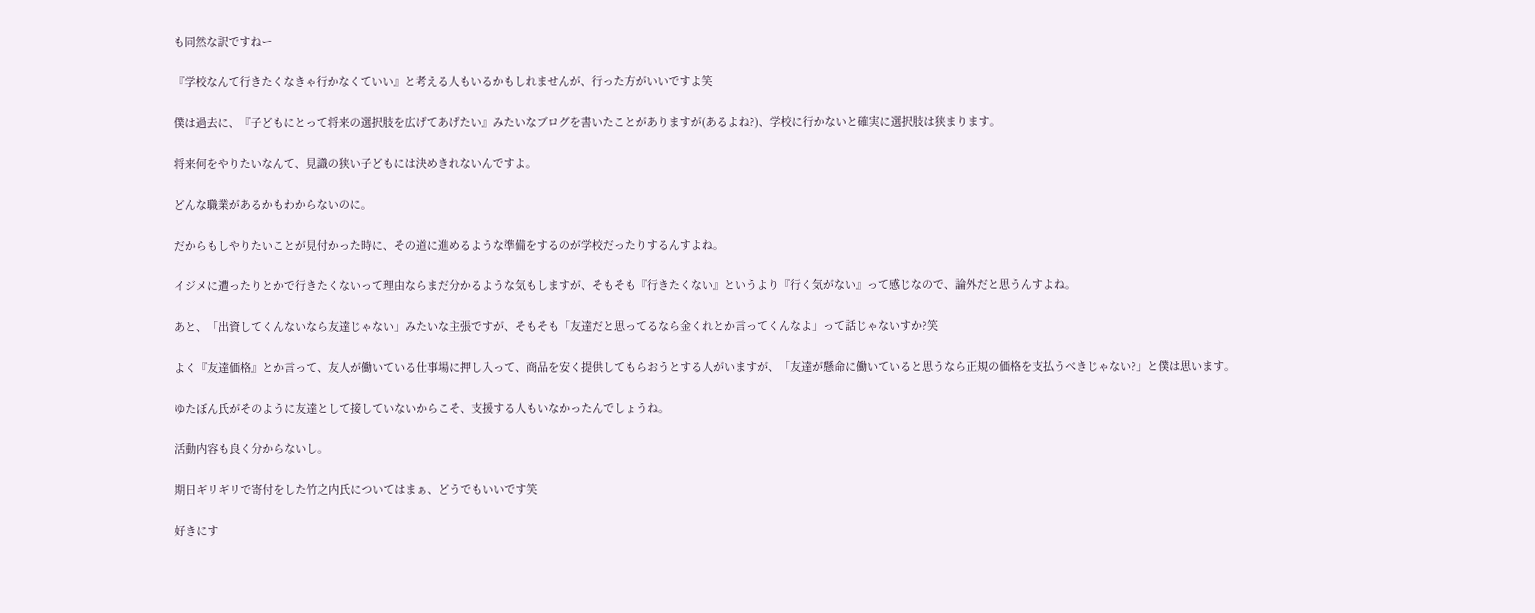も同然な訳ですねー

『学校なんて行きたくなきゃ行かなくていい』と考える人もいるかもしれませんが、行った方がいいですよ笑

僕は過去に、『子どもにとって将来の選択肢を広げてあげたい』みたいなブログを書いたことがありますが(あるよね?)、学校に行かないと確実に選択肢は狭まります。

将来何をやりたいなんて、見識の狭い子どもには決めきれないんですよ。

どんな職業があるかもわからないのに。

だからもしやりたいことが見付かった時に、その道に進めるような準備をするのが学校だったりするんすよね。

イジメに遭ったりとかで行きたくないって理由ならまだ分かるような気もしますが、そもそも『行きたくない』というより『行く気がない』って感じなので、論外だと思うんすよね。

あと、「出資してくんないなら友達じゃない」みたいな主張ですが、そもそも「友達だと思ってるなら金くれとか言ってくんなよ」って話じゃないすか?笑

よく『友達価格』とか言って、友人が働いている仕事場に押し入って、商品を安く提供してもらおうとする人がいますが、「友達が懸命に働いていると思うなら正規の価格を支払うべきじゃない?」と僕は思います。

ゆたぼん氏がそのように友達として接していないからこそ、支援する人もいなかったんでしょうね。

活動内容も良く分からないし。

期日ギリギリで寄付をした竹之内氏についてはまぁ、どうでもいいです笑

好きにす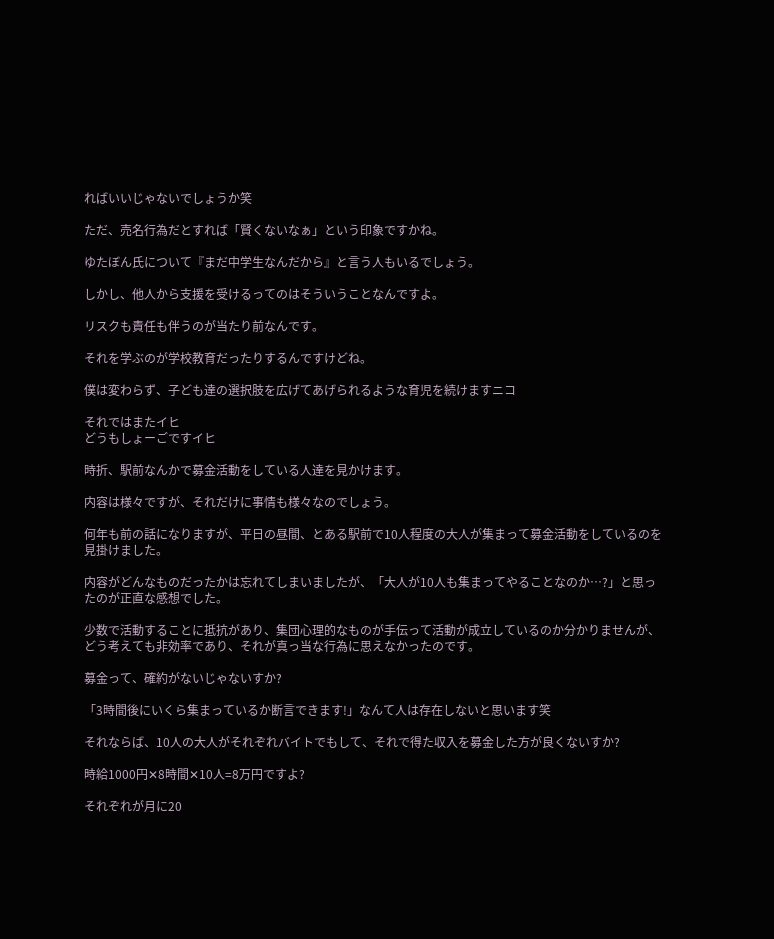ればいいじゃないでしょうか笑

ただ、売名行為だとすれば「賢くないなぁ」という印象ですかね。

ゆたぼん氏について『まだ中学生なんだから』と言う人もいるでしょう。

しかし、他人から支援を受けるってのはそういうことなんですよ。

リスクも責任も伴うのが当たり前なんです。

それを学ぶのが学校教育だったりするんですけどね。

僕は変わらず、子ども達の選択肢を広げてあげられるような育児を続けますニコ

それではまたイヒ
どうもしょーごですイヒ

時折、駅前なんかで募金活動をしている人達を見かけます。

内容は様々ですが、それだけに事情も様々なのでしょう。

何年も前の話になりますが、平日の昼間、とある駅前で10人程度の大人が集まって募金活動をしているのを見掛けました。

内容がどんなものだったかは忘れてしまいましたが、「大人が10人も集まってやることなのか…?」と思ったのが正直な感想でした。

少数で活動することに抵抗があり、集団心理的なものが手伝って活動が成立しているのか分かりませんが、どう考えても非効率であり、それが真っ当な行為に思えなかったのです。

募金って、確約がないじゃないすか?

「3時間後にいくら集まっているか断言できます!」なんて人は存在しないと思います笑

それならば、10人の大人がそれぞれバイトでもして、それで得た収入を募金した方が良くないすか?

時給1000円✕8時間✕10人=8万円ですよ?

それぞれが月に20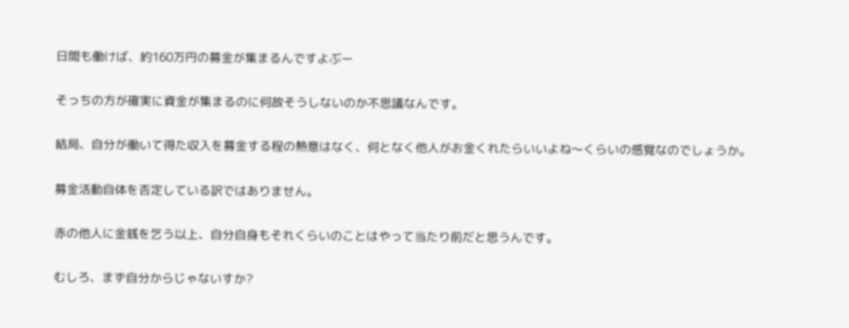日間も働けば、約160万円の募金が集まるんですよぶー

そっちの方が確実に資金が集まるのに何故そうしないのか不思議なんです。

結局、自分が働いて得た収入を募金する程の熱意はなく、何となく他人がお金くれたらいいよね〜くらいの感覚なのでしょうか。

募金活動自体を否定している訳ではありません。

赤の他人に金銭を乞う以上、自分自身もそれくらいのことはやって当たり前だと思うんです。

むしろ、まず自分からじゃないすか?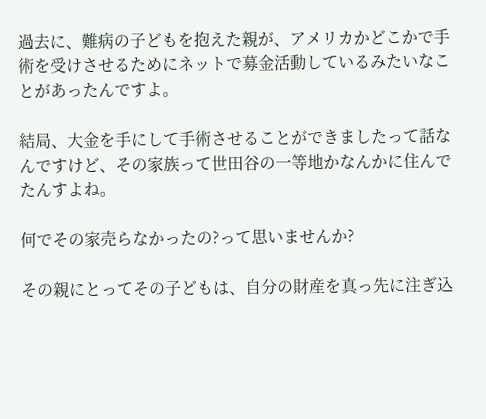過去に、難病の子どもを抱えた親が、アメリカかどこかで手術を受けさせるためにネットで募金活動しているみたいなことがあったんですよ。

結局、大金を手にして手術させることができましたって話なんですけど、その家族って世田谷の一等地かなんかに住んでたんすよね。

何でその家売らなかったの?って思いませんか?

その親にとってその子どもは、自分の財産を真っ先に注ぎ込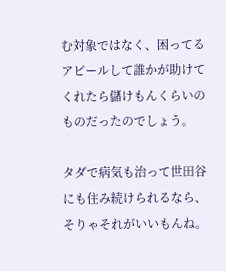む対象ではなく、困ってるアピールして誰かが助けてくれたら儲けもんくらいのものだったのでしょう。

タダで病気も治って世田谷にも住み続けられるなら、そりゃそれがいいもんね。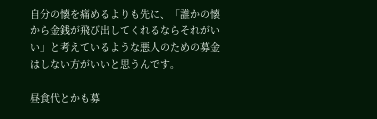自分の懐を痛めるよりも先に、「誰かの懐から金銭が飛び出してくれるならそれがいい」と考えているような悪人のための募金はしない方がいいと思うんです。

昼食代とかも募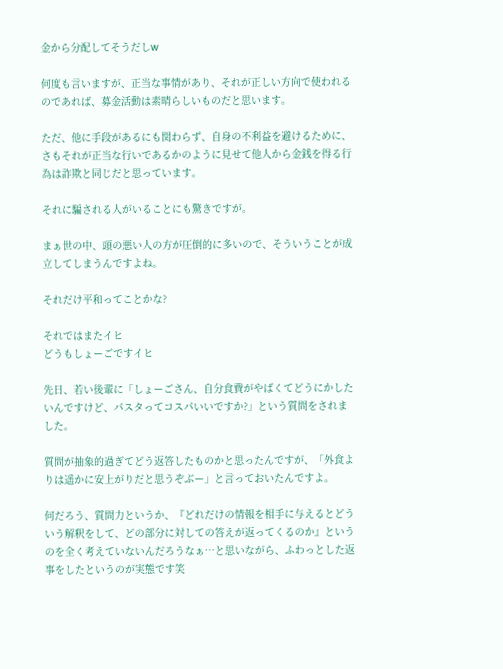金から分配してそうだしw

何度も言いますが、正当な事情があり、それが正しい方向で使われるのであれば、募金活動は素晴らしいものだと思います。

ただ、他に手段があるにも関わらず、自身の不利益を避けるために、さもそれが正当な行いであるかのように見せて他人から金銭を得る行為は詐欺と同じだと思っています。

それに騙される人がいることにも驚きですが。

まぁ世の中、頭の悪い人の方が圧倒的に多いので、そういうことが成立してしまうんですよね。

それだけ平和ってことかな?

それではまたイヒ
どうもしょーごですイヒ

先日、若い後輩に「しょーごさん、自分食費がやばくてどうにかしたいんですけど、パスタってコスパいいですか?」という質問をされました。

質問が抽象的過ぎてどう返答したものかと思ったんですが、「外食よりは遥かに安上がりだと思うぞぶー」と言っておいたんですよ。

何だろう、質問力というか、『どれだけの情報を相手に与えるとどういう解釈をして、どの部分に対しての答えが返ってくるのか』というのを全く考えていないんだろうなぁ…と思いながら、ふわっとした返事をしたというのが実態です笑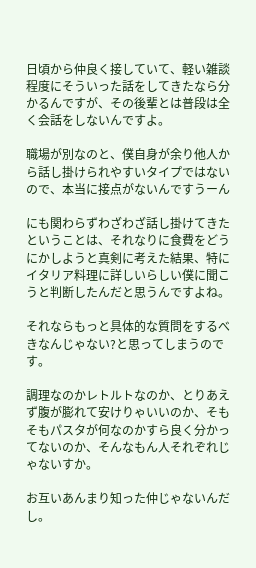日頃から仲良く接していて、軽い雑談程度にそういった話をしてきたなら分かるんですが、その後輩とは普段は全く会話をしないんですよ。

職場が別なのと、僕自身が余り他人から話し掛けられやすいタイプではないので、本当に接点がないんですうーん

にも関わらずわざわざ話し掛けてきたということは、それなりに食費をどうにかしようと真剣に考えた結果、特にイタリア料理に詳しいらしい僕に聞こうと判断したんだと思うんですよね。

それならもっと具体的な質問をするべきなんじゃない?と思ってしまうのです。

調理なのかレトルトなのか、とりあえず腹が膨れて安けりゃいいのか、そもそもパスタが何なのかすら良く分かってないのか、そんなもん人それぞれじゃないすか。

お互いあんまり知った仲じゃないんだし。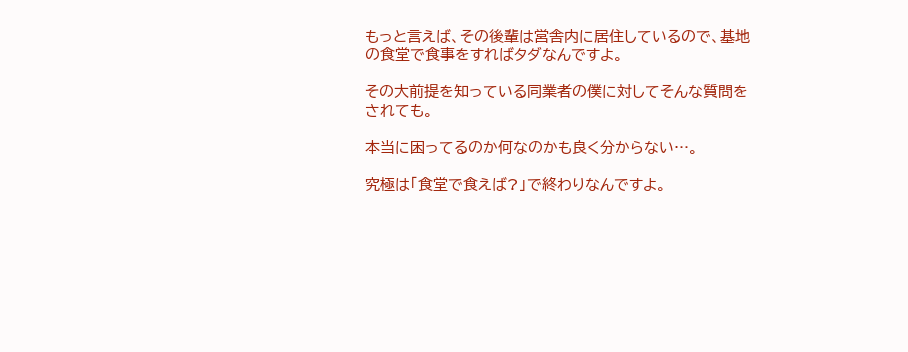もっと言えば、その後輩は営舎内に居住しているので、基地の食堂で食事をすればタダなんですよ。

その大前提を知っている同業者の僕に対してそんな質問をされても。

本当に困ってるのか何なのかも良く分からない…。

究極は「食堂で食えば?」で終わりなんですよ。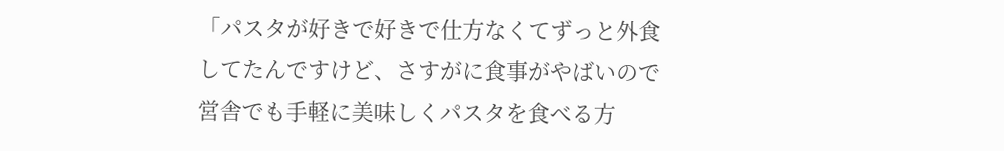「パスタが好きで好きで仕方なくてずっと外食してたんですけど、さすがに食事がやばいので営舎でも手軽に美味しくパスタを食べる方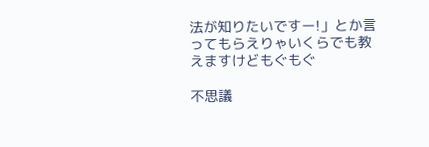法が知りたいですー!」とか言ってもらえりゃいくらでも教えますけどもぐもぐ

不思議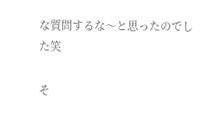な質問するな〜と思ったのでした笑

そ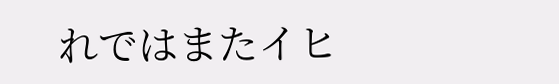れではまたイヒ